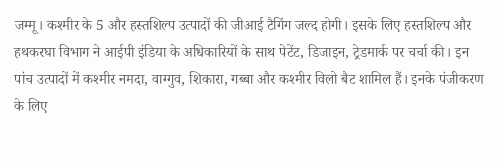जम्मू। कश्मीर के 5 और हस्तशिल्प उत्पादों की जीआई टैगिंग जल्द होगी। इसके लिए हस्तशिल्प और हथकरघा विभाग ने आईपी इंडिया के अधिकारियों के साथ पेटेंट, डिजाइन, ट्रेडमार्क पर चर्चा की। इन पांच उत्पादों में कश्मीर नमदा, वाग्गुव, शिकारा, गब्बा और कश्मीर विलो बैट शामिल हैं। इनके पंजीकरण के लिए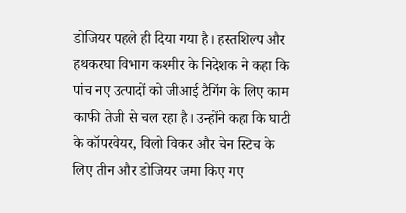डोजियर पहले ही दिया गया है। हस्तशिल्प और हथकरघा विभाग कश्मीर के निदेशक ने कहा कि पांच नए उत्पादों को जीआई टैगिंग के लिए काम काफी तेजी से चल रहा है। उन्होंने कहा कि घाटी के कॉपरवेयर, विलो विकर और चेन स्टिच के लिए तीन और डोजियर जमा किए गए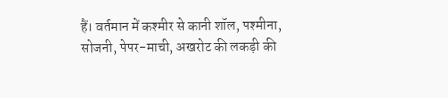हैं। वर्तमान में कश्मीर से कानी शॉल, पश्मीना, सोजनी, पेपर-माची, अखरोट की लकड़ी की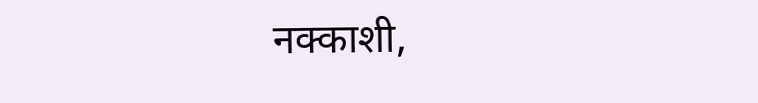नक्काशी,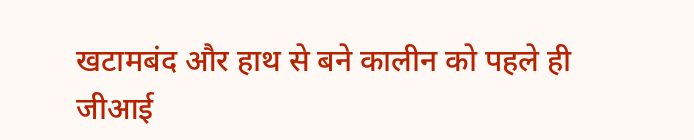खटामबंद और हाथ से बने कालीन को पहले ही जीआई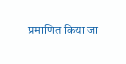प्रमाणित किया जा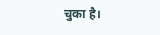चुका है।